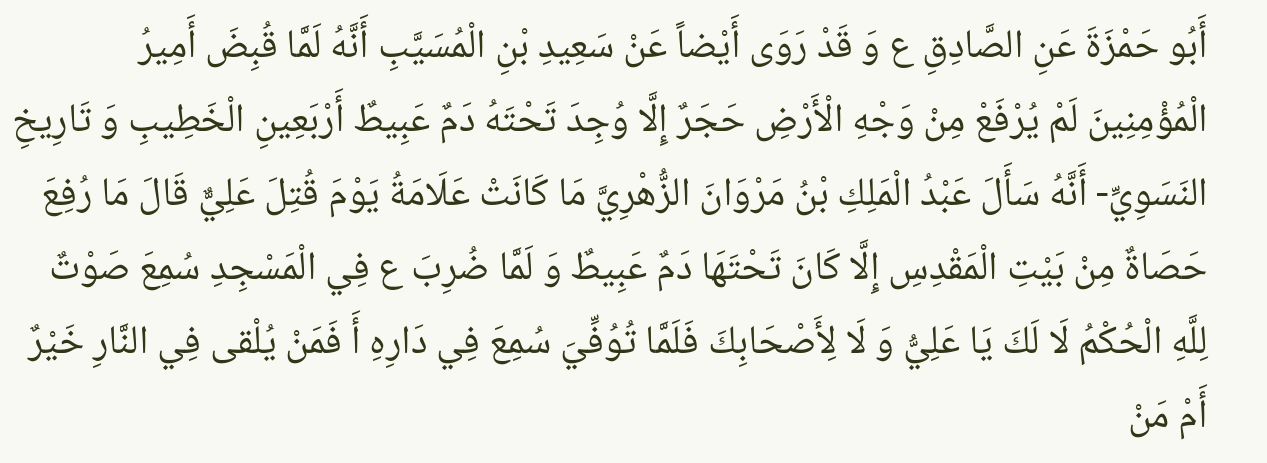أَبُو حَمْزَةَ عَنِ الصَّادِقِ ع وَ قَدْ رَوَى أَيْضاً عَنْ سَعِيدِ بْنِ الْمُسَيَّبِ أَنَّهُ لَمَّا قُبِضَ أَمِيرُ الْمُؤْمِنِينَ لَمْ يُرْفَعْ مِنْ وَجْهِ الْأَرْضِ حَجَرٌ إِلَّا وُجِدَ تَحْتَهُ دَمٌ عَبِيطٌ أَرْبَعِينِ الْخَطِيبِ وَ تَارِيخِ النَسَوِيِّ- أَنَّهُ سَأَلَ عَبْدُ الْمَلِكِ بْنُ مَرْوَانَ الزُّهْرِيَّ مَا كَانَتْ عَلَامَةُ يَوْمَ قُتِلَ عَلِيٌّ قَالَ مَا رُفِعَ حَصَاةٌ مِنْ بَيْتِ الْمَقْدِسِ إِلَّا كَانَ تَحْتَهَا دَمٌ عَبِيطٌ وَ لَمَّا ضُرِبَ ع فِي الْمَسْجِدِ سُمِعَ صَوْتٌ لِلَّهِ الْحُكْمُ لَا لَكَ يَا عَلِيُّ وَ لَا لِأَصْحَابِكَ فَلَمَّا تُوُفِّيَ سُمِعَ فِي دَارِهِ أَ فَمَنْ يُلْقى فِي النَّارِ خَيْرٌ أَمْ مَنْ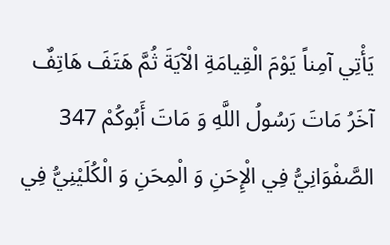يَأْتِي آمِناً يَوْمَ الْقِيامَةِ الْآيَةَ ثُمَّ هَتَفَ هَاتِفٌ آخَرُ مَاتَ رَسُولُ اللَّهِ وَ مَاتَ أَبُوكُمْ 347 الصَّفْوَانِيُّ فِي الْإِحَنِ وَ الْمِحَنِ وَ الْكُلَيْنِيُّ فِي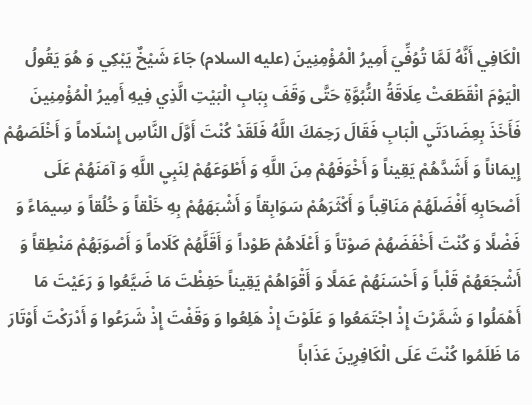الْكَافِي أَنَّهُ لَمَّا تُوُفِّيَ أَمِيرُ الْمُؤْمِنِينَ (عليه السلام) جَاءَ شَيْخٌ يَبْكِي وَ هُوَ يَقُولُ الْيَوْمَ انْقَطَعَتْ عِلَاقَةُ النُّبُوَّةِ حَتَّى وَقَفَ بِبَابِ الْبَيْتِ الَّذِي فِيهِ أَمِيرُ الْمُؤْمِنِينَ فَأَخَذَ بِعِضَادَتَيِ الْبَابِ فَقَالَ رَحِمَكَ اللَّهُ فَلَقَدْ كُنْتَ أَوَّلَ النَّاسِ إِسْلَاماً وَ أَخْلَصَهُمْ إِيمَاناً وَ أَشَدَّهُمْ يَقِيناً وَ أَخْوَفَهُمْ مِنَ اللَّهِ وَ أَطْوَعَهُمْ لِنَبِيِ اللَّهِ وَ آمَنَهُمْ عَلَى أَصْحَابِهِ أَفْضَلَهُمْ مَنَاقِباً وَ أَكْثَرَهُمْ سَوَابِقاً وَ أَشْبَهَهُمْ بِهِ خَلْقاً وَ خُلُقاً وَ سِيمَاءً وَ فَضْلًا وَ كُنْتَ أَخْفَضَهُمْ صَوْتاً وَ أَعْلَاهُمْ طَوْداً وَ أَقَلَّهُمْ كَلَاماً وَ أَصْوَبَهُمْ مَنْطِقاً وَ أَشْجَعَهُمْ قَلْباً وَ أَحْسَنَهُمْ عَمَلًا وَ أَقْوَاهُمْ يَقِيناً حَفِظْتَ مَا ضَيَّعُوا وَ رَعَيْتَ مَا أَهْمَلُوا وَ شَمَّرْتَ إِذْ اجْتَمَعُوا وَ عَلَوْتَ إِذْ هَلِعُوا وَ وَقَفْتَ إِذْ شَرَعُوا وَ أَدْرَكْتَ أَوْتَارَ مَا ظَلَمُوا كُنْتَ عَلَى الْكَافِرِينَ عَذَاباً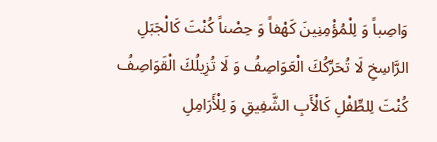وَاصِباً وَ لِلْمُؤْمِنِينَ كَهْفاً وَ حِصْناً كُنْتَ كَالْجَبَلِ الرَّاسِخِ لَا تُحَرِّكُكَ الْعَوَاصِفُ وَ لَا تُزِيلُكَ الْقَوَاصِفُ كُنْتَ لِلطِّفْلِ كَالْأَبِ الشَّفِيقِ وَ لِلْأَرَامِلِ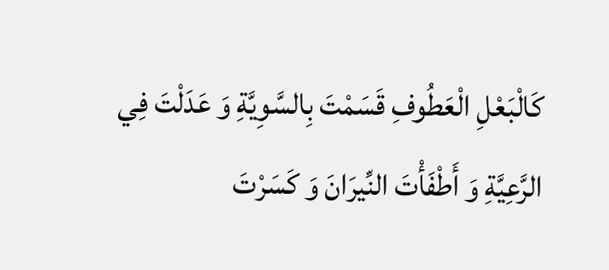كَالْبَعْلِ الْعَطُوفِ قَسَمْتَ بِالسَّوِيَّةِ وَ عَدَلْتَ فِي الرَّعِيَّةِ وَ أَطْفَأْتَ النِّيرَانَ وَ كَسَرْتَ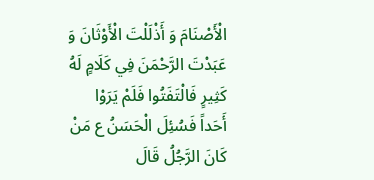الْأَصْنَامَ وَ أَذْلَلْتَ الْأَوْثَانَ وَ عَبَدْتَ الرَّحْمَنَ فِي كَلَامٍ لَهُ كَثِيرٍ فَالْتَفَتُوا فَلَمْ يَرَوْا أَحَداً فَسُئِلَ الْحَسَنُ ع مَنْ كَانَ الرَّجُلُ قَالَ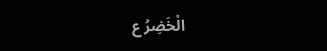الْخَضِرُ ع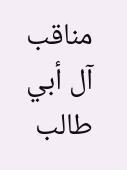مناقب آل أبي طالب